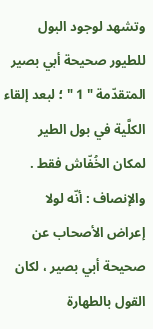وتشهد لوجود البول للطيور صحيحة أبي بصير المتقدّمة " 1 " ؛ لبعد إلقاء الكلَّية في بول الطير لمكان الخُفّاش فقط .
والإنصاف : أنّه لولا إعراض الأصحاب عن صحيحة أبي بصير ، لكان القول بالطهارة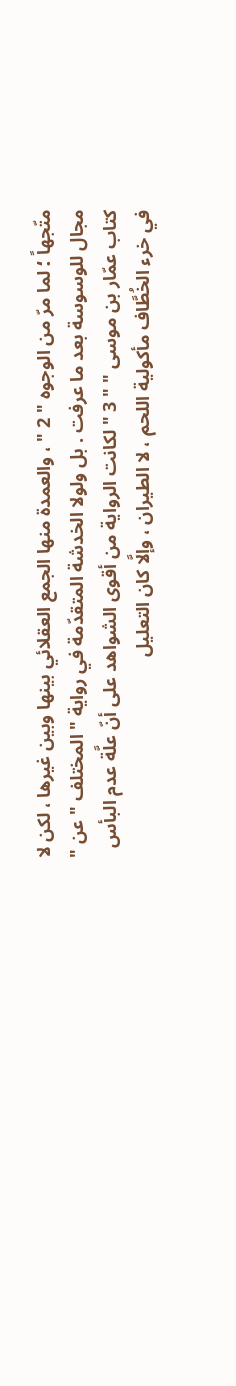متّجهاً ؛ لما مرّ من الوجوه " 2 " ، والعمدة منها الجمع العقلائي بينها وبين غيرها ، لكن لا مجال للوسوسة بعد ما عرفت . بل ولولا الخدشة المتقدّمة في رواية " المختلف " عن " كتاب عمّار بن موسى " " 3 " لكانت الرواية من أقوى الشواهد على أنّ علَّة عدم البأس في خرء الخُطَّاف مأكولية اللحم ، لا الطيران ، وإلَّا كان التعليل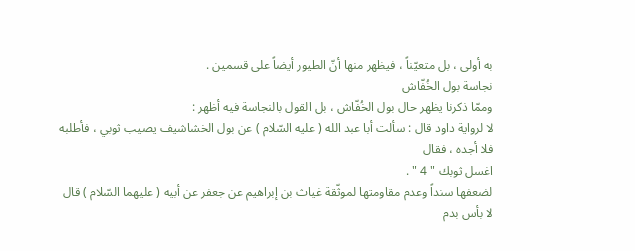به أولى ، بل متعيّناً ، فيظهر منها أنّ الطيور أيضاً على قسمين .
نجاسة بول الخُفّاش
وممّا ذكرنا يظهر حال بول الخُفّاش ، بل القول بالنجاسة فيه أظهر :
لا لرواية داود قال : سألت أبا عبد الله ( عليه السّلام ) عن بول الخشاشيف يصيب ثوبي ، فأطلبه فلا أجده ، فقال
اغسل ثوبك " 4 " .
لضعفها سنداً وعدم مقاومتها لموثّقة غياث بن إبراهيم عن جعفر عن أبيه ( عليهما السّلام ) قال
لا بأس بدم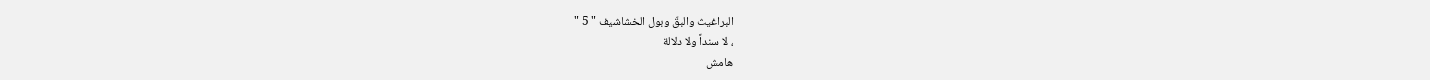البراغيث والبقّ وبول الخشاشيف " 5 "
، لا سنداً ولا دلالة
هامش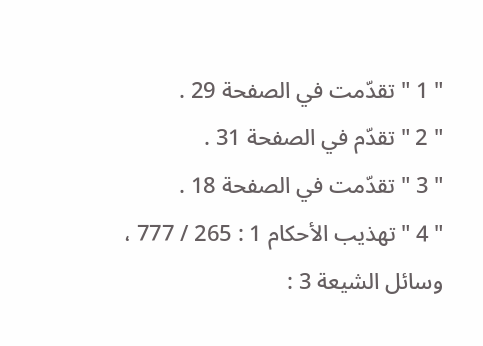" 1 " تقدّمت في الصفحة 29 .
" 2 " تقدّم في الصفحة 31 .
" 3 " تقدّمت في الصفحة 18 .
" 4 " تهذيب الأحكام 1 : 265 / 777 ، وسائل الشيعة 3 :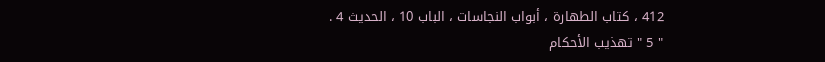412 ، كتاب الطهارة ، أبواب النجاسات ، الباب 10 ، الحديث 4 .
" 5 " تهذيب الأحكام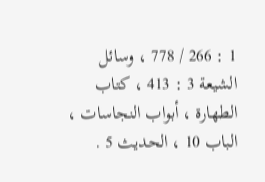1 : 266 / 778 ، وسائل الشيعة 3 : 413 ، كتاب الطهارة ، أبواب النجاسات ، الباب 10 ، الحديث 5 .